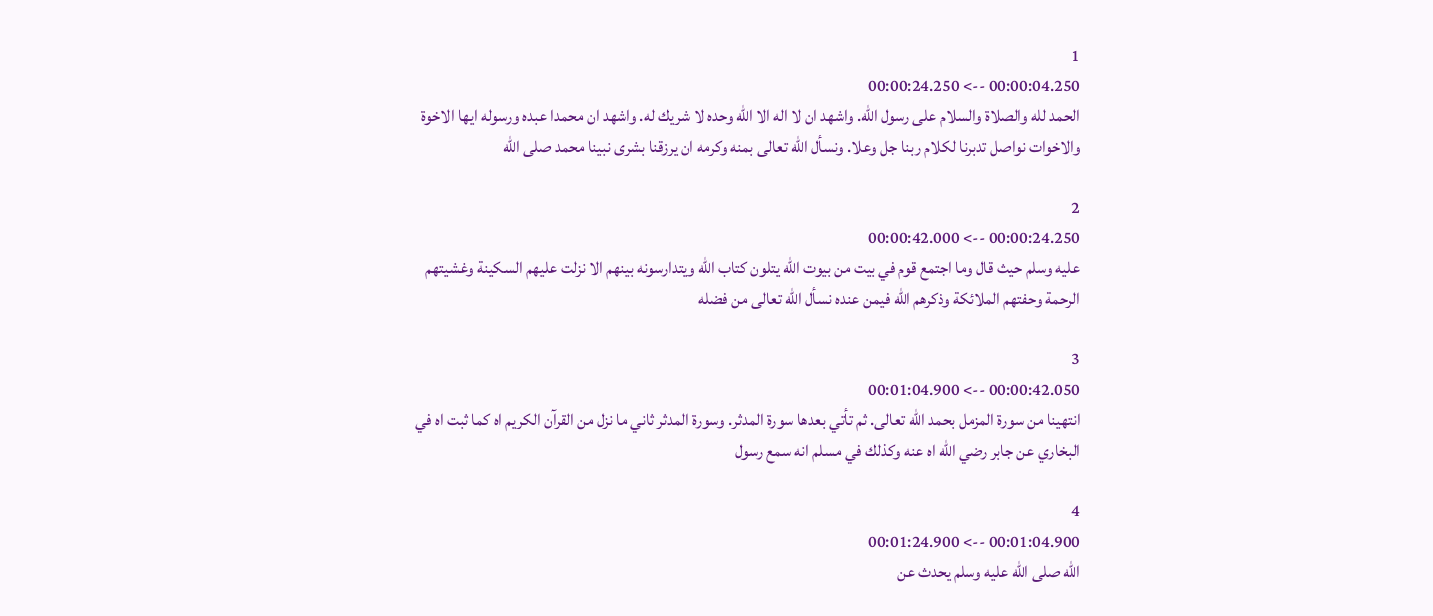1
00:00:04.250 --> 00:00:24.250
الحمد لله والصلاة والسلام على رسول الله. واشهد ان لا اله الا الله وحده لا شريك له. واشهد ان محمدا عبده ورسوله ايها الاخوة والاخوات نواصل تدبرنا لكلام ربنا جل وعلا. ونسأل الله تعالى بمنه وكرمه ان يرزقنا بشرى نبينا محمد صلى الله

2
00:00:24.250 --> 00:00:42.000
عليه وسلم حيث قال وما اجتمع قوم في بيت من بيوت الله يتلون كتاب الله ويتدارسونه بينهم الا نزلت عليهم السكينة وغشيتهم الرحمة وحفتهم الملائكة وذكرهم الله فيمن عنده نسأل الله تعالى من فضله

3
00:00:42.050 --> 00:01:04.900
انتهينا من سورة المزمل بحمد الله تعالى. ثم تأتي بعدها سورة المدثر. وسورة المدثر ثاني ما نزل من القرآن الكريم اه كما ثبت اه في البخاري عن جابر رضي الله اه عنه وكذلك في مسلم انه سمع رسول

4
00:01:04.900 --> 00:01:24.900
الله صلى الله عليه وسلم يحدث عن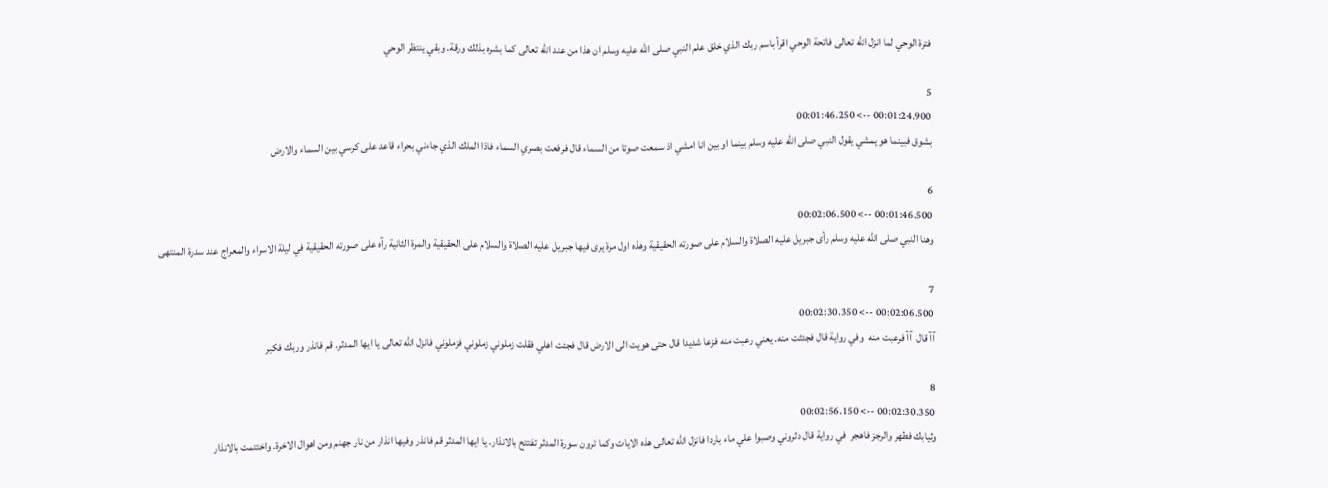فترة الوحي لما انزل الله تعالى فاتحة الوحي اقرأ باسم ربك الذي خلق علم النبي صلى الله عليه وسلم ان هذا من عند الله تعالى كما بشره بذلك ورقة. وبقي ينتظر الوحي

5
00:01:24.900 --> 00:01:46.250
بشوق فبينما هو يمشي يقول النبي صلى الله عليه وسلم بينما او بين انا امشي اذ سمعت صوتا من السماء قال فرفعت بصري السماء فاذا الملك الذي جاءني بحراء قاعد على كرسي بين السماء والارض

6
00:01:46.500 --> 00:02:06.500
وهنا النبي صلى الله عليه وسلم رأى جبريل عليه الصلاة والسلام على صورته الحقيقية وهذه اول مرة يرى فيها جبريل عليه الصلاة والسلام على الحقيقية والمرة الثانية رآه على صورته الحقيقية في ليلة الاسراء والمعراج عند سدرة المنتهى

7
00:02:06.500 --> 00:02:30.350
آآ قال  آآ فرعبت منه  وفي رواية قال فجئثت منه. يعني رعبت منه فزعا شديدا قال حتى هويت الى الارض قال فجئت اهلي فقلت زملوني زملوني فزملوني فانزل الله تعالى يا ايها المدثر. قم فانذر وربك فكبر

8
00:02:30.350 --> 00:02:56.150
وثيابك فطهر والرجز فاهجر  في رواية قال دثروني وصبوا علي ماء باردا فانزل الله تعالى هذه الايات وكما ترون سورة المدثر تفتتح بالانذار. يا ايها المدثر قم فانذر وفيها انذار من نار جهنم ومن اهوال الاخرة. واختتمت بالانذار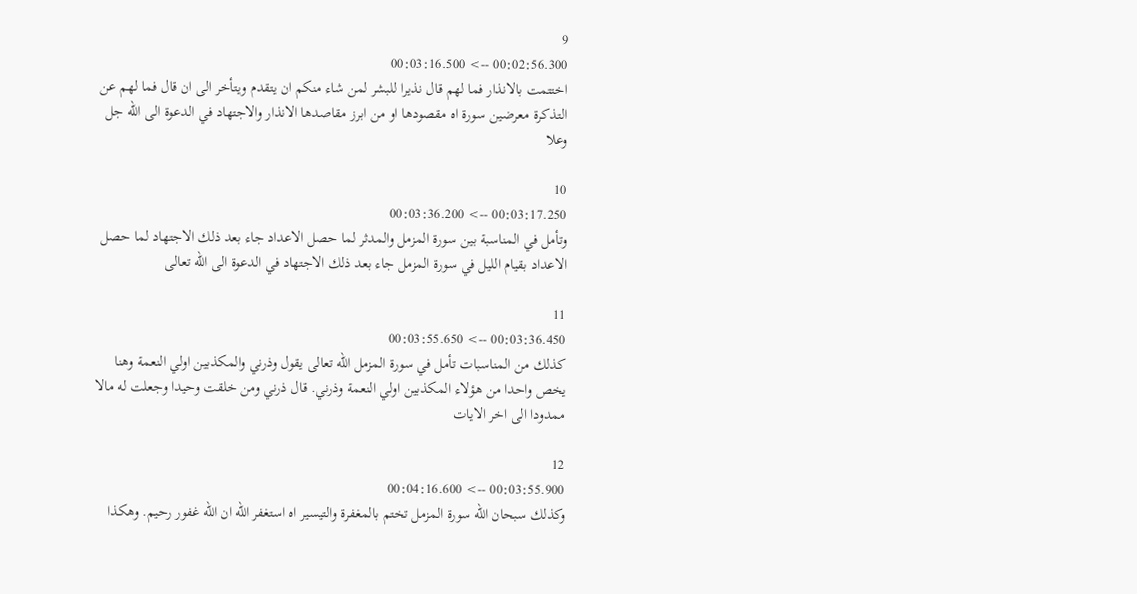9
00:02:56.300 --> 00:03:16.500
اختتمت بالانذار فما لهم قال نذيرا للبشر لمن شاء منكم ان يتقدم ويتأخر الى ان قال فما لهم عن التذكرة معرضين سورة اه مقصودها او من ابرز مقاصدها الانذار والاجتهاد في الدعوة الى الله جل وعلا

10
00:03:17.250 --> 00:03:36.200
وتأمل في المناسبة بين سورة المزمل والمدثر لما حصل الاعداد جاء بعد ذلك الاجتهاد لما حصل الاعداد بقيام الليل في سورة المزمل جاء بعد ذلك الاجتهاد في الدعوة الى الله تعالى

11
00:03:36.450 --> 00:03:55.650
كذلك من المناسبات تأمل في سورة المزمل الله تعالى يقول وذرني والمكذبين اولي النعمة وهنا يخص واحدا من هؤلاء المكذبين اولي النعمة وذرني. قال ذرني ومن خلقت وحيدا وجعلت له مالا ممدودا الى اخر الايات

12
00:03:55.900 --> 00:04:16.600
وكذلك سبحان الله سورة المزمل تختم بالمغفرة والتيسير اه استغفر الله ان الله غفور رحيم. وهكذا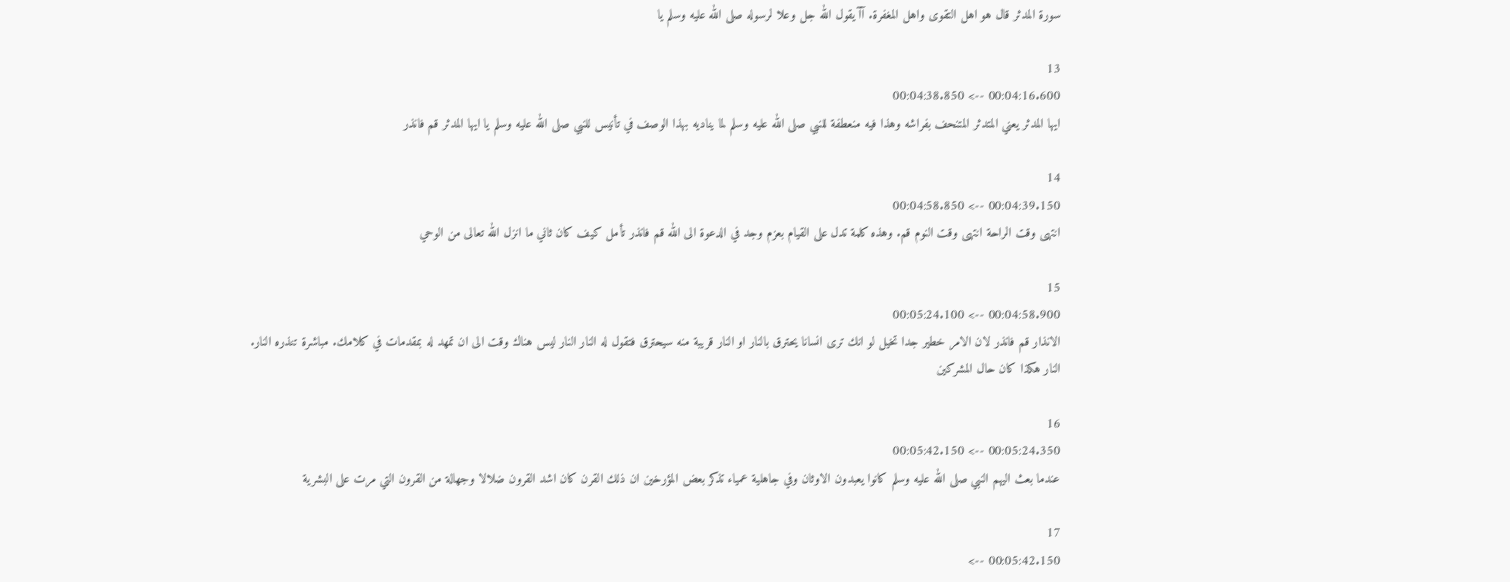سورة المدثر قال هو اهل التقوى واهل المغفرة. آآ يقول الله جل وعلا لرسوله صلى الله عليه وسلم يا

13
00:04:16.600 --> 00:04:38.850
ايها المدثر يعني المتدثر المتنحف بفراشه وهذا فيه منعطفة للنبي صلى الله عليه وسلم لما يناديه بهذا الوصف في تأنيس للنبي صلى الله عليه وسلم يا ايها المدثر قم فانذر

14
00:04:39.150 --> 00:04:58.850
انتهى وقت الراحة انتهى وقت النوم قم. وهذه كلمة تدل على القيام بعزم وجد في الدعوة الى الله قم فانذر تأمل كيف كان ثاني ما انزل الله تعالى من الوحي

15
00:04:58.900 --> 00:05:24.100
الانذار قم فانذر لان الامر خطير جدا تخيل لو انك ترى انسانا يحترق بالنار او النار قريبة منه سيحترق فتقول له النار النار ليس هناك وقت الى ان تمهد له بمقدمات في كلامك. مباشرة تنذره النار. النار هكذا كان حال المشركين

16
00:05:24.350 --> 00:05:42.150
عندما بعث اليهم النبي صلى الله عليه وسلم كانوا يعبدون الاوثان وفي جاهلية عمياء تذكر بعض المؤرخين ان ذلك القرن كان اشد القرون ضلالا وجهالة من القرون التي مرت على البشرية

17
00:05:42.150 -->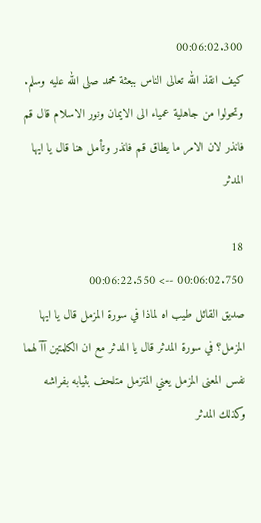00:06:02.300
كيف انقذ الله تعالى الناس ببعثة محمد صلى الله عليه وسلم. وتحولوا من جاهلية عمياء الى الايمان ونور الاسلام قال قم فانذر لان الامر ما يطاق قم فانذر وتأمل هنا قال يا ايها المدثر

18
00:06:02.750 --> 00:06:22.550
صديق القائل طيب اه لماذا في سورة المزمل قال يا ايها المزمل؟ في سورة المدثر قال يا المدثر مع ان الكلمتين آآ لهما نفس المعنى المزمل يعني المتزمل متلحف بثيابه بفراشه وكذلك المدثر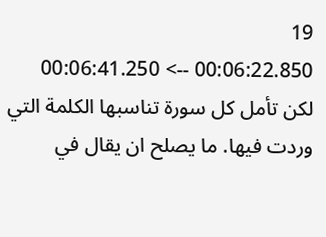19
00:06:22.850 --> 00:06:41.250
لكن تأمل كل سورة تناسبها الكلمة التي وردت فيها. ما يصلح ان يقال في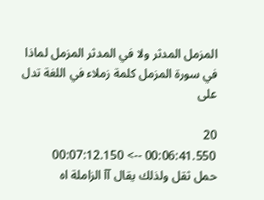المزمل المدثر ولا في المدثر المزمل لماذا في سورة المزمل كلمة زملاء في اللغة تدل على

20
00:06:41.550 --> 00:07:12.150
حمل ثقل ولذلك يقال آآ الزاملة اه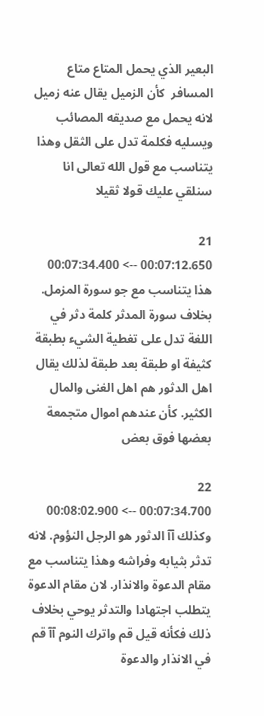البعير الذي يحمل المتاع متاع المسافر  كأن الزميل يقال عنه زميل لانه يحمل مع صديقه المصائب ويسليه فكلمة تدل على الثقل وهذا يتناسب مع قول الله تعالى انا سنلقي عليك قولا ثقيلا

21
00:07:12.650 --> 00:07:34.400
هذا يتناسب مع جو سورة المزمل. بخلاف سورة المدثر كلمة دثر في اللغة تدل على تغطية الشيء بطبقة كثيفة او طبقة بعد طبقة لذلك يقال اهل الدثور هم اهل الغنى والمال الكثير. كأن عندهم اموال متجمعة بعضها فوق بعض

22
00:07:34.700 --> 00:08:02.900
وكذلك آآ الدثور هو الرجل النؤوم. لانه تدثر بثيابه وفراشه وهذا يتناسب مع مقام الدعوة والانذار. لان مقام الدعوة يتطلب اجتهادا والتدثر يوحي بخلاف ذلك فكأنه قيل قم واترك النوم آآ قم في الانذار والدعوة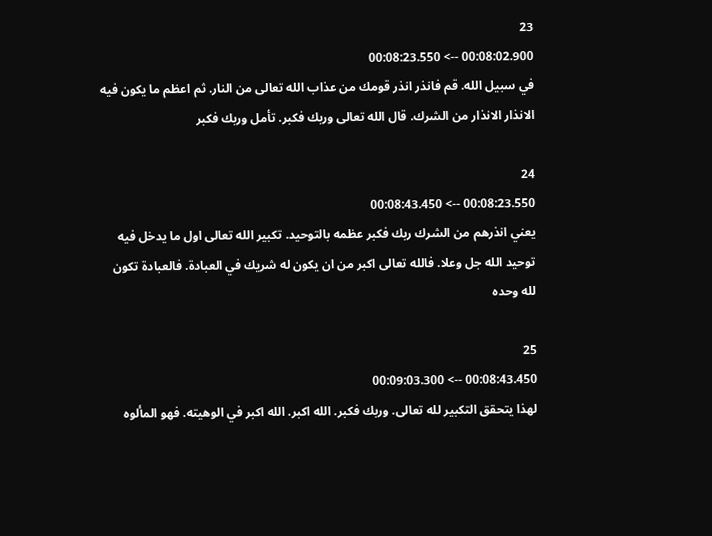23
00:08:02.900 --> 00:08:23.550
في سبيل الله. قم فانذر انذر قومك من عذاب الله تعالى من النار. ثم اعظم ما يكون فيه الانذار الانذار من الشرك. قال الله تعالى وربك فكبر. تأمل وربك فكبر

24
00:08:23.550 --> 00:08:43.450
يعني انذرهم من الشرك ربك فكبر عظمه بالتوحيد. تكبير الله تعالى اول ما يدخل فيه توحيد الله جل وعلا. فالله تعالى اكبر من ان يكون له شريك في العبادة. فالعبادة تكون لله وحده

25
00:08:43.450 --> 00:09:03.300
لهذا يتحقق التكبير لله تعالى. وربك فكبر. الله اكبر. الله اكبر في الوهيته. فهو المألوه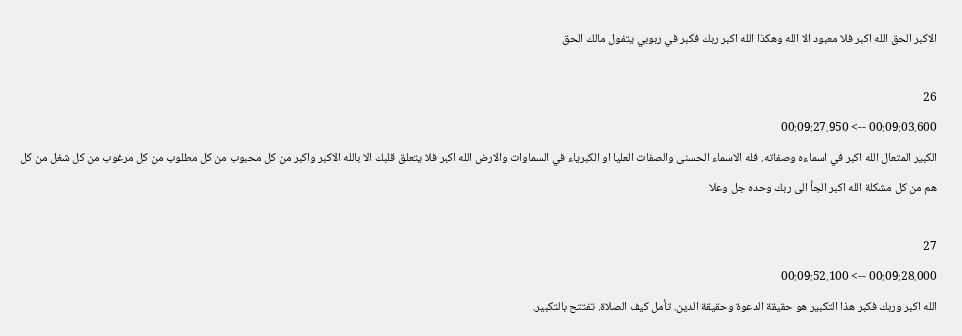الاكبر الحق الله اكبر فلا معبود الا الله وهكذا الله اكبر ربك فكبر في ربوبي يتفول مالك الحق

26
00:09:03.600 --> 00:09:27.950
الكبير المتعال الله اكبر في اسماءه وصفاته. فله الاسماء الحسنى والصفات العليا او الكبرياء في السماوات والارض الله اكبر فلا يتعلق قلبك الا بالله الاكبر واكبر من كل محبوب من كل مطلوب من كل مرغوب من كل شغل من كل هم من كل مشكلة الله اكبر الجأ الى ربك وحده جل وعلا

27
00:09:28.000 --> 00:09:52.100
الله اكبر وربك فكبر هذا التكبير هو حقيقة الدعوة وحقيقة الدين. تأمل كيف الصلاة. تفتتح بالتكبير.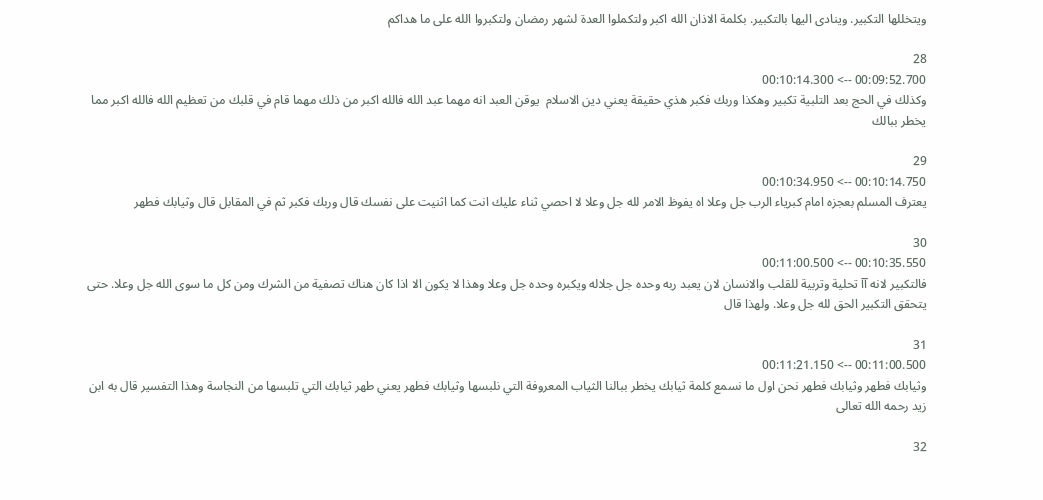ويتخللها التكبير. وينادى اليها بالتكبير. بكلمة الاذان الله اكبر ولتكملوا العدة لشهر رمضان ولتكبروا الله على ما هداكم

28
00:09:52.700 --> 00:10:14.300
وكذلك في الحج بعد التلبية تكبير وهكذا وربك فكبر هذي حقيقة يعني دين الاسلام  يوقن العبد انه مهما عبد الله فالله اكبر من ذلك مهما قام في قلبك من تعظيم الله فالله اكبر مما يخطر ببالك

29
00:10:14.750 --> 00:10:34.950
يعترف المسلم بعجزه امام كبرياء الرب جل وعلا اه يفوظ الامر لله جل وعلا لا احصي ثناء عليك انت كما اثنيت على نفسك قال وربك فكبر ثم في المقابل قال وثيابك فطهر

30
00:10:35.550 --> 00:11:00.500
فالتكبير لانه آآ تحلية وتربية للقلب والانسان لان يعبد ربه وحده جل جلاله ويكبره وحده جل وعلا وهذا لا يكون الا اذا كان هناك تصفية من الشرك ومن كل ما سوى الله جل وعلا. حتى يتحقق التكبير الحق لله جل وعلا. ولهذا قال

31
00:11:00.500 --> 00:11:21.150
وثيابك فطهر وثيابك فطهر نحن اول ما نسمع كلمة ثيابك يخطر ببالنا الثياب المعروفة التي نلبسها وثيابك فطهر يعني طهر ثيابك التي تلبسها من النجاسة وهذا التفسير قال به ابن زيد رحمه الله تعالى

32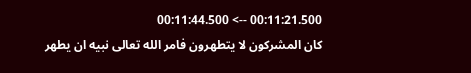00:11:21.500 --> 00:11:44.500
كان المشركون لا يتطهرون فامر الله تعالى نبيه ان يطهر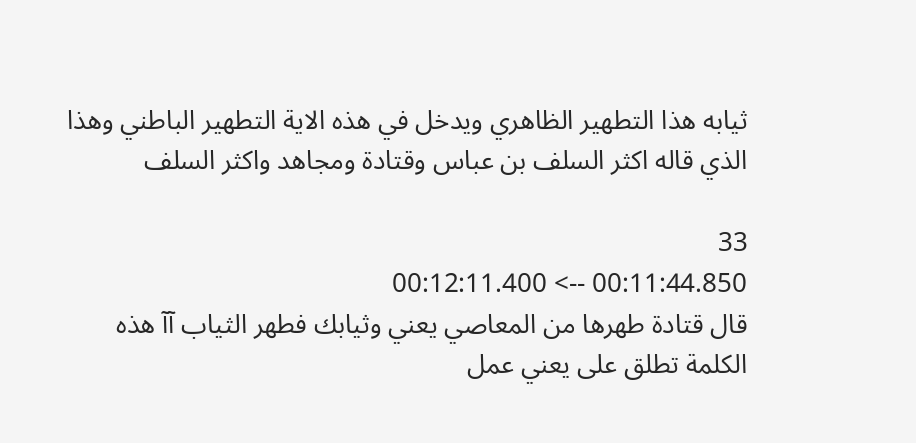ثيابه هذا التطهير الظاهري ويدخل في هذه الاية التطهير الباطني وهذا الذي قاله اكثر السلف بن عباس وقتادة ومجاهد واكثر السلف

33
00:11:44.850 --> 00:12:11.400
قال قتادة طهرها من المعاصي يعني وثيابك فطهر الثياب آآ هذه الكلمة تطلق على يعني عمل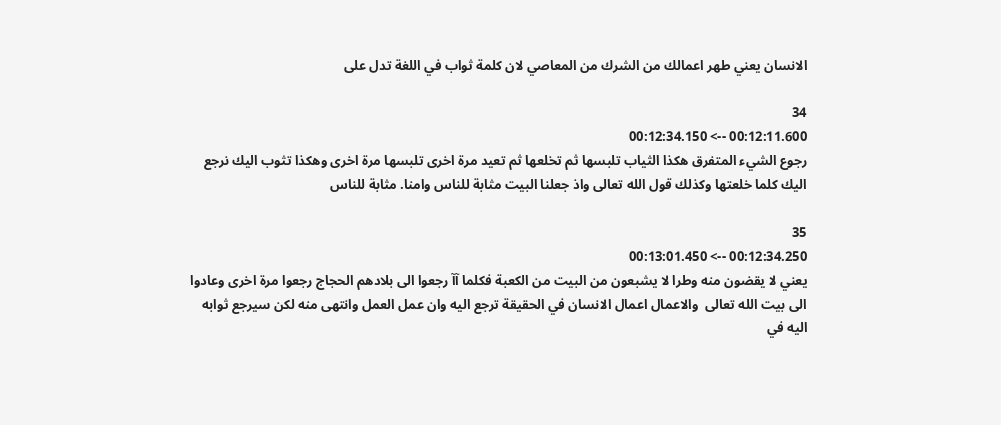الانسان يعني طهر اعمالك من الشرك من المعاصي لان كلمة ثواب في اللغة تدل على

34
00:12:11.600 --> 00:12:34.150
رجوع الشيء المتفرق هكذا الثياب تلبسها ثم تخلعها ثم تعيد مرة اخرى تلبسها مرة اخرى وهكذا تثوب اليك نرجع اليك كلما خلعتها وكذلك قول الله تعالى واذ جعلنا البيت مثابة للناس وامنا. مثابة للناس

35
00:12:34.250 --> 00:13:01.450
يعني لا يقضون منه وطرا لا يشبعون من البيت من الكعبة فكلما آآ رجعوا الى بلادهم الحجاج رجعوا مرة اخرى وعادوا الى بيت الله تعالى  والاعمال اعمال الانسان في الحقيقة ترجع اليه وان عمل العمل وانتهى منه لكن سيرجع ثوابه اليه في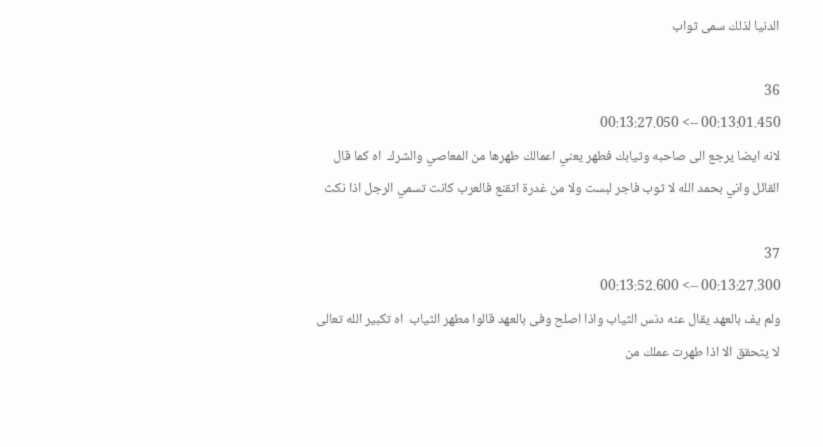الدنيا لذلك سمى ثواب

36
00:13:01.450 --> 00:13:27.050
لانه ايضا يرجع الى صاحبه وثيابك فطهر يعني اعمالك طهرها من المعاصي والشرك  اه كما قال القائل واني بحمد الله لا ثوب فاجر لبست ولا من غدرة اتقنع فالعرب كانت تسمي الرجل اذا نكث

37
00:13:27.300 --> 00:13:52.600
ولم يف بالعهد يقال عنه دنس الثياب واذا اصلح وفى بالعهد قالوا مطهر الثياب  اه تكبير الله تعالى لا يتحقق الا اذا طهرت عملك من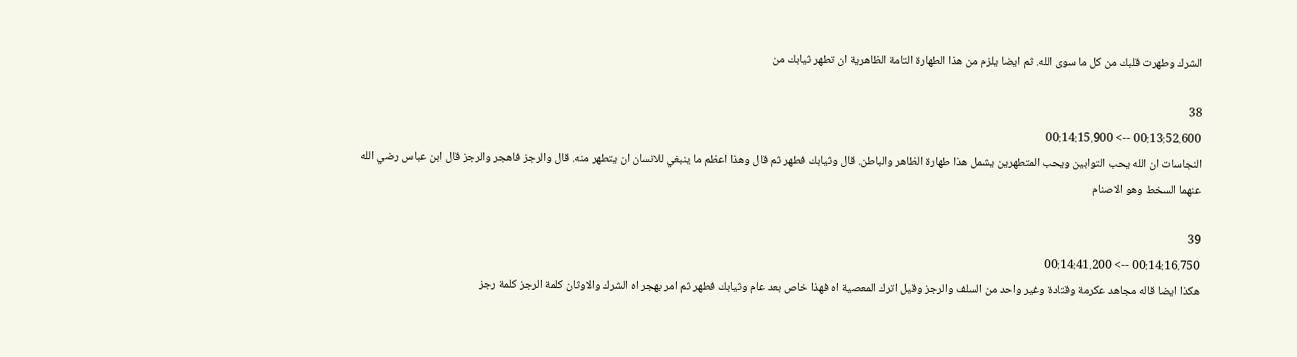الشرك وطهرت قلبك من كل ما سوى الله. ثم ايضا يلزم من هذا الطهارة التامة الظاهرية ان تطهر ثيابك من

38
00:13:52.600 --> 00:14:15.900
النجاسات ان الله يحب التوابين ويحب المتطهرين يشمل هذا طهارة الظاهر والباطن. قال وثيابك فطهر ثم قال وهذا اعظم ما ينبغي للانسان ان يتطهر منه. قال والرجز فاهجر والرجز قال ابن عباس رضي الله عنهما السخط وهو الاصنام

39
00:14:16.750 --> 00:14:41.200
هكذا ايضا قاله مجاهد عكرمة وقتادة وغير واحد من السلف والرجز وقيل اترك المعصية اه فهذا خاص بعد عام وثيابك فطهر ثم امر بهجر اه الشرك والاوثان كلمة الرجز كلمة رجز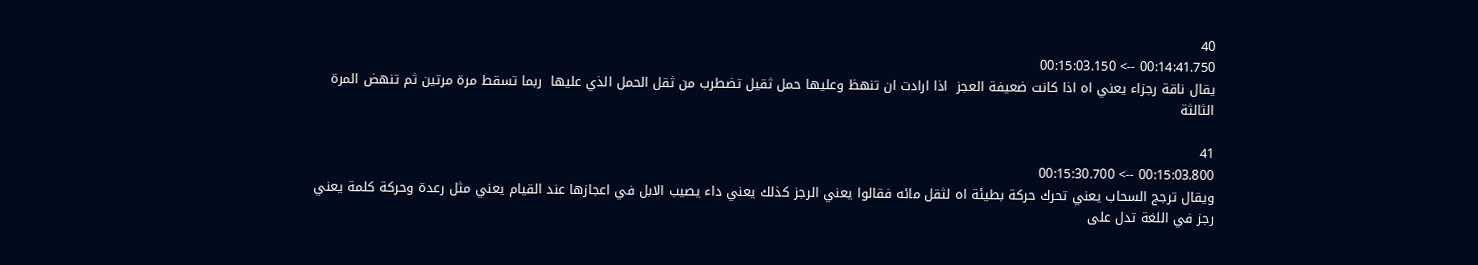40
00:14:41.750 --> 00:15:03.150
يقال ناقة رجزاء يعني اه اذا كانت ضعيفة العجز  اذا ارادت ان تنهظ وعليها حمل ثقيل تضطرب من ثقل الحمل الذي عليها  ربما تسقط مرة مرتين ثم تنهض المرة الثالثة

41
00:15:03.800 --> 00:15:30.700
ويقال ترجج السحاب يعني تحرك حركة بطيئة اه لثقل مائه فقالوا يعني الرجز كذلك يعني داء يصيب الابل في اعجازها عند القيام يعني مثل رعدة وحركة كلمة يعني رجز في اللغة تدل على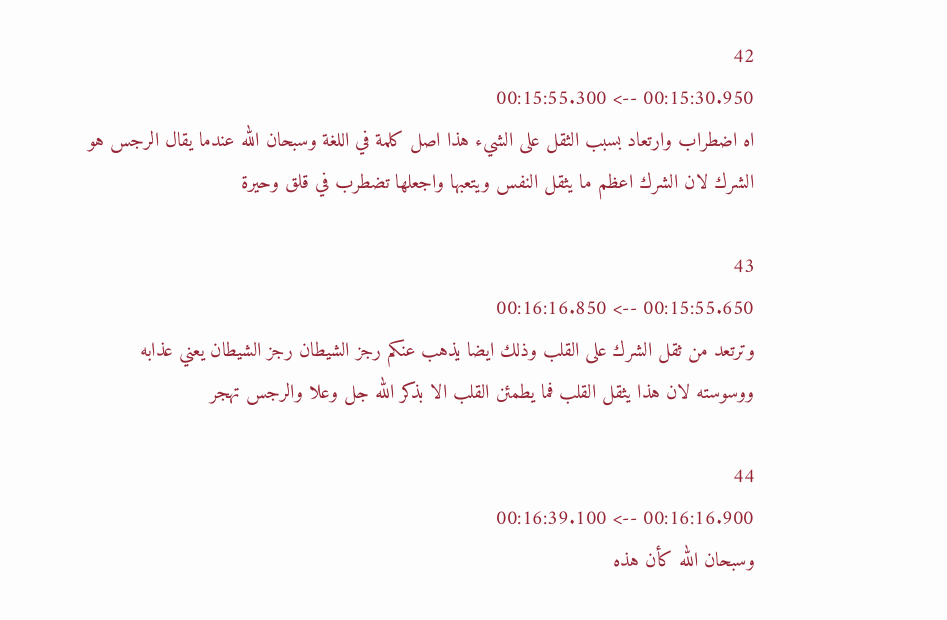42
00:15:30.950 --> 00:15:55.300
اه اضطراب وارتعاد بسبب الثقل على الشيء هذا اصل كلمة في اللغة وسبحان الله عندما يقال الرجس هو الشرك لان الشرك اعظم ما يثقل النفس ويتعبها واجعلها تضطرب في قلق وحيرة

43
00:15:55.650 --> 00:16:16.850
وترتعد من ثقل الشرك على القلب وذلك ايضا يذهب عنكم رجز الشيطان رجز الشيطان يعني عذابه ووسوسته لان هذا يثقل القلب فما يطمئن القلب الا بذكر الله جل وعلا والرجس تهجر

44
00:16:16.900 --> 00:16:39.100
وسبحان الله كأن هذه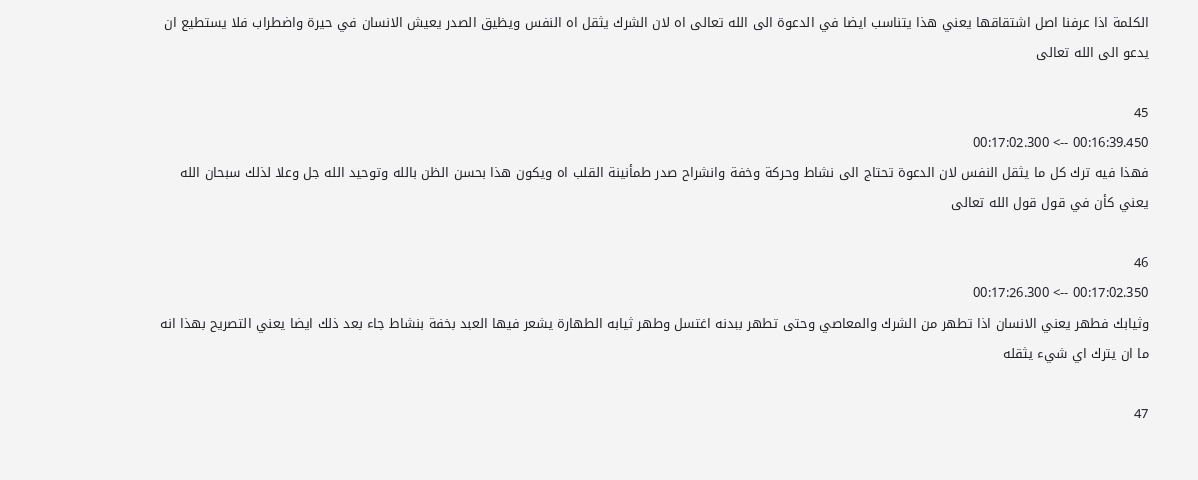الكلمة اذا عرفنا اصل اشتقاقها يعني هذا يتناسب ايضا في الدعوة الى الله تعالى اه لان الشرك يثقل اه النفس ويظيق الصدر يعيش الانسان في حيرة واضطراب فلا يستطيع ان يدعو الى الله تعالى

45
00:16:39.450 --> 00:17:02.300
فهذا فيه ترك كل ما يثقل النفس لان الدعوة تحتاج الى نشاط وحركة وخفة وانشراح صدر طمأنينة القلب اه ويكون هذا بحسن الظن بالله وتوحيد الله جل وعلا لذلك سبحان الله يعني كأن في قول قول الله تعالى

46
00:17:02.350 --> 00:17:26.300
وثيابك فطهر يعني الانسان اذا تطهر من الشرك والمعاصي وحتى تطهر ببدنه اغتسل وطهر ثيابه الطهارة يشعر فيها العبد بخفة بنشاط جاء بعد ذلك ايضا يعني التصريح بهذا انه ما ان يترك اي شيء يثقله

47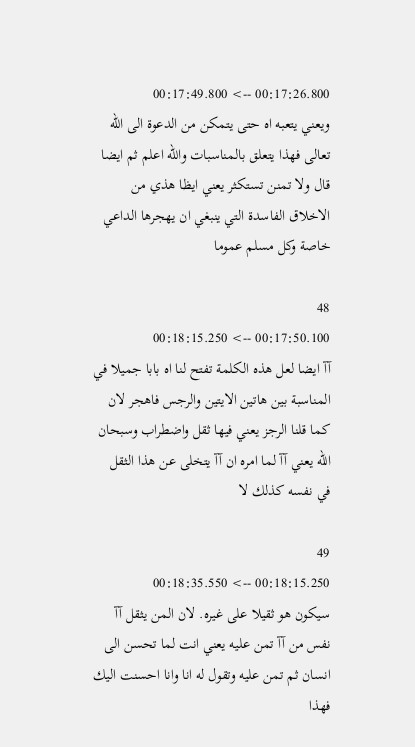00:17:26.800 --> 00:17:49.800
ويعني يتعبه اه حتى يتمكن من الدعوة الى الله تعالى فهذا يتعلق بالمناسبات والله اعلم ثم ايضا قال ولا تمنن تستكثر يعني ايظا هذي من الاخلاق الفاسدة التي ينبغي ان يهجرها الداعي خاصة وكل مسلم عموما

48
00:17:50.100 --> 00:18:15.250
آآ ايضا لعل هذه الكلمة تفتح لنا اه بابا جميلا في المناسبة بين هاتين الايتين والرجس فاهجر لان كما قلنا الرجز يعني فيها ثقل واضطراب وسبحان الله يعني آآ لما امره ان آآ يتخلى عن هذا الثقل في نفسه كذلك لا

49
00:18:15.250 --> 00:18:35.550
سيكون هو ثقيلا على غيره. لان المن يثقل آآ نفس من آآ تمن عليه يعني انت لما تحسن الى انسان ثم تمن عليه وتقول له انا وانا احسنت اليك فهذا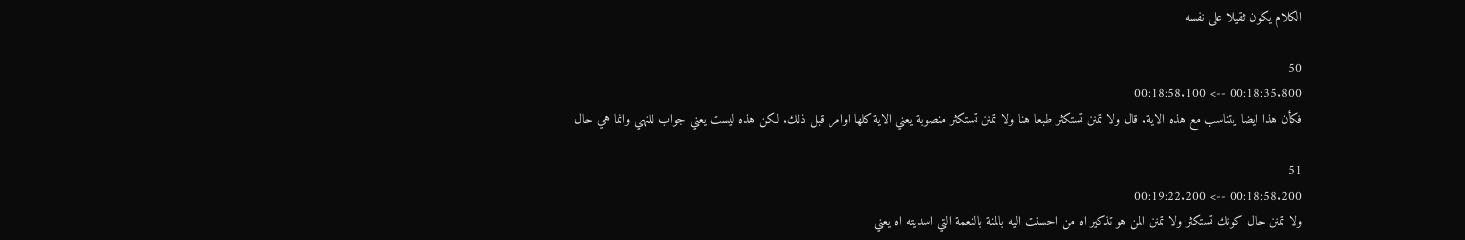الكلام يكون ثقيلا على نفسه

50
00:18:35.800 --> 00:18:58.100
فكأن هذا ايضا يتناسب مع هذه الاية. قال ولا تمنن تستكثر طبعا هنا ولا تمنن تستكثر منصوبة يعني الاية كلها اوامر قبل ذلك. لكن هذه ليست يعني جواب للنهي وانما هي حال

51
00:18:58.200 --> 00:19:22.200
ولا تمنن حال كونك تستكثر ولا تمنن المن هو تذكير اه من احسنت اليه بالمنة بالنعمة التي اسديته اه يعني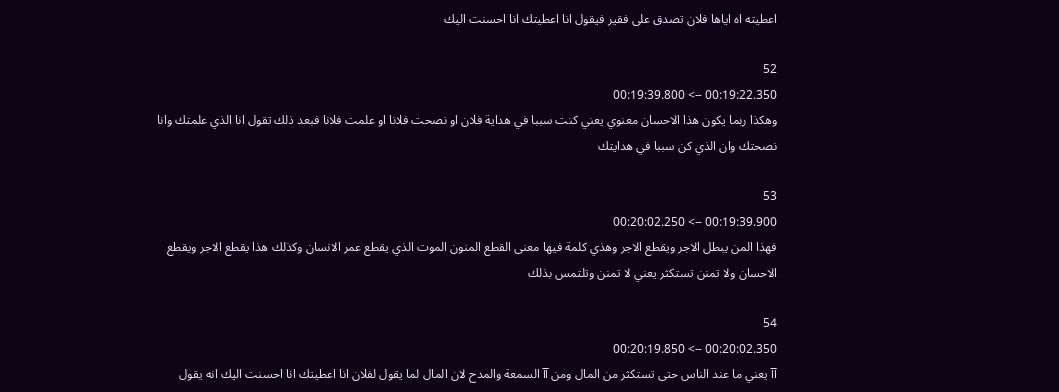اعطيته اه اياها فلان تصدق على فقير فيقول انا اعطيتك انا احسنت اليك

52
00:19:22.350 --> 00:19:39.800
وهكذا ربما يكون هذا الاحسان معنوي يعني كنت سببا في هداية فلان او نصحت فلانا او علمت فلانا فبعد ذلك تقول انا الذي علمتك وانا نصحتك وان الذي كن سببا في هدايتك

53
00:19:39.900 --> 00:20:02.250
فهذا المن يبطل الاجر ويقطع الاجر وهذي كلمة فيها معنى القطع المنون الموت الذي يقطع عمر الانسان وكذلك هذا يقطع الاجر ويقطع الاحسان ولا تمنن تستكثر يعني لا تمنن وتلتمس بذلك

54
00:20:02.350 --> 00:20:19.850
آآ يعني ما عند الناس حتى تستكثر من المال ومن آآ السمعة والمدح لان المال لما يقول لفلان انا اعطيتك انا احسنت اليك انه يقول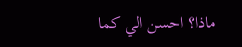ماذا؟ احسن الي كما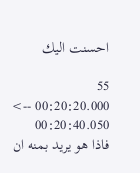احسنت اليك

55
00:20:20.000 --> 00:20:40.050
فاذا هو يريد بمنه ان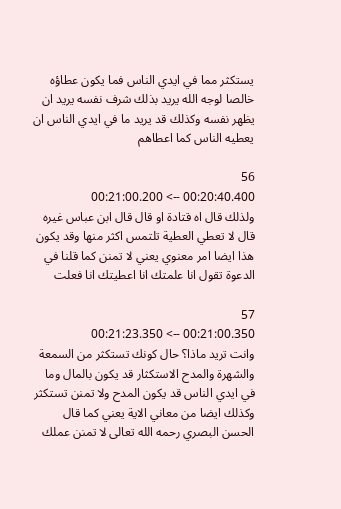يستكثر مما في ايدي الناس فما يكون عطاؤه خالصا لوجه الله يريد بذلك شرف نفسه يريد ان يظهر نفسه وكذلك قد يريد ما في ايدي الناس ان يعطيه الناس كما اعطاهم

56
00:20:40.400 --> 00:21:00.200
ولذلك قال اه قتادة او قال قال ابن عباس غيره قال لا تعطي العطية تلتمس اكثر منها وقد يكون هذا ايضا امر معنوي يعني لا تمنن كما قلنا في الدعوة تقول انا علمتك انا اعطيتك انا فعلت

57
00:21:00.350 --> 00:21:23.350
وانت تريد ماذا؟ حال كونك تستكثر من السمعة والشهرة والمدح الاستكثار قد يكون بالمال وما في ايدي الناس قد يكون المدح ولا تمنن تستكثر وكذلك ايضا من معاني الاية يعني كما قال الحسن البصري رحمه الله تعالى لا تمنن عملك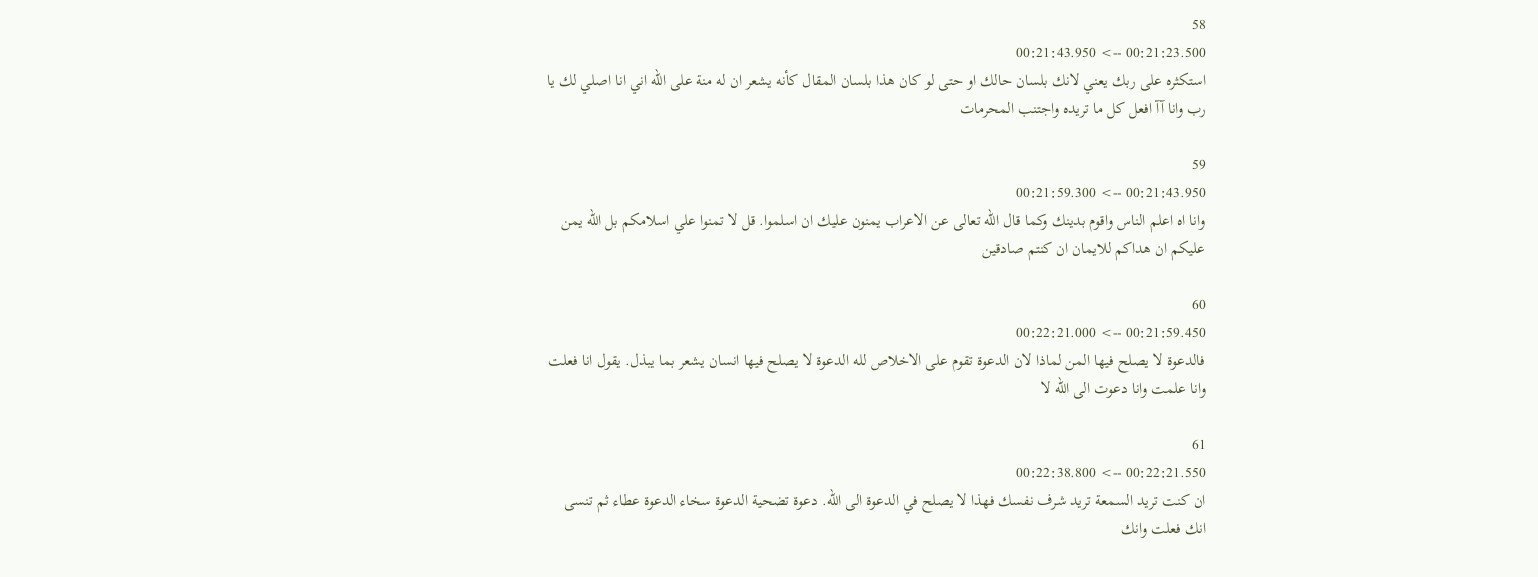58
00:21:23.500 --> 00:21:43.950
استكثره على ربك يعني لانك بلسان حالك او حتى لو كان هذا بلسان المقال كأنه يشعر ان له منة على الله اني انا اصلي لك يا رب وانا آآ افعل كل ما تريده واجتنب المحرمات

59
00:21:43.950 --> 00:21:59.300
وانا اه اعلم الناس واقوم بدينك وكما قال الله تعالى عن الاعراب يمنون عليك ان اسلموا. قل لا تمنوا علي اسلامكم بل الله يمن عليكم ان هداكم للايمان ان كنتم صادقين

60
00:21:59.450 --> 00:22:21.000
فالدعوة لا يصلح فيها المن لماذا لان الدعوة تقوم على الاخلاص لله الدعوة لا يصلح فيها انسان يشعر بما يبذل. يقول انا فعلت وانا علمت وانا دعوت الى الله لا

61
00:22:21.550 --> 00:22:38.800
ان كنت تريد السمعة تريد شرف نفسك فهذا لا يصلح في الدعوة الى الله. دعوة تضحية الدعوة سخاء الدعوة عطاء ثم تنسى انك فعلت وانك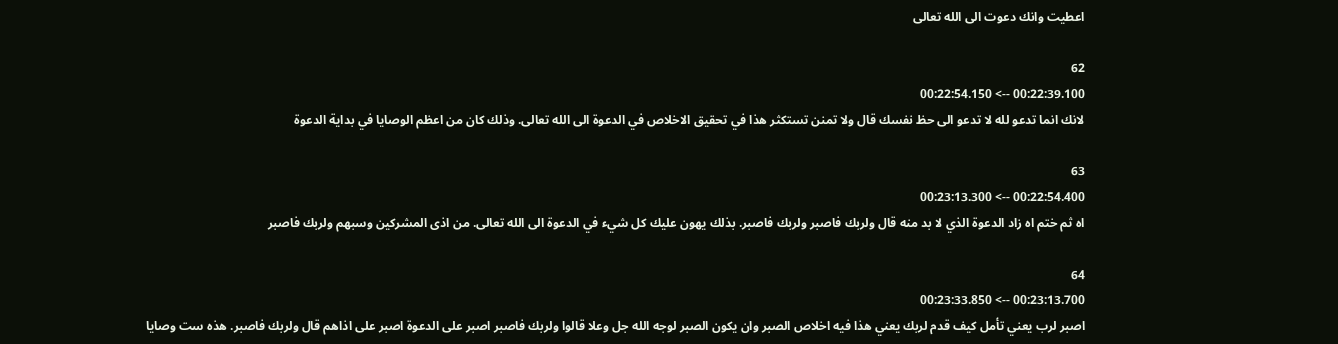اعطيت وانك دعوت الى الله تعالى

62
00:22:39.100 --> 00:22:54.150
لانك انما تدعو لله لا تدعو الى حظ نفسك قال ولا تمنن تستكثر هذا في تحقيق الاخلاص في الدعوة الى الله تعالى. وذلك كان من اعظم الوصايا في بداية الدعوة

63
00:22:54.400 --> 00:23:13.300
اه ثم ختم اه زاد الدعوة الذي لا بد منه قال ولربك فاصبر ولربك فاصبر. بذلك يهون عليك كل شيء في الدعوة الى الله تعالى. من اذى المشركين وسبهم ولربك فاصبر

64
00:23:13.700 --> 00:23:33.850
اصبر لرب يعني تأمل كيف قدم لربك يعني هذا فيه اخلاص الصبر وان يكون الصبر لوجه الله جل وعلا قالوا ولربك فاصبر اصبر على الدعوة اصبر على اذاهم قال ولربك فاصبر. هذه ست وصايا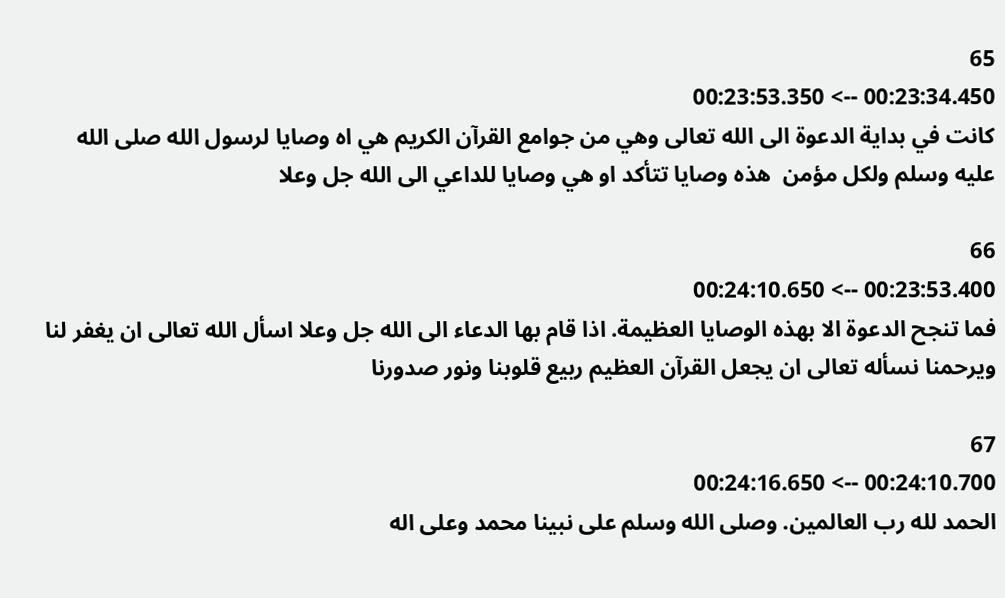65
00:23:34.450 --> 00:23:53.350
كانت في بداية الدعوة الى الله تعالى وهي من جوامع القرآن الكريم هي اه وصايا لرسول الله صلى الله عليه وسلم ولكل مؤمن  هذه وصايا تتأكد او هي وصايا للداعي الى الله جل وعلا

66
00:23:53.400 --> 00:24:10.650
فما تنجح الدعوة الا بهذه الوصايا العظيمة. اذا قام بها الدعاء الى الله جل وعلا اسأل الله تعالى ان يغفر لنا ويرحمنا نسأله تعالى ان يجعل القرآن العظيم ربيع قلوبنا ونور صدورنا

67
00:24:10.700 --> 00:24:16.650
الحمد لله رب العالمين. وصلى الله وسلم على نبينا محمد وعلى اله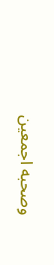وصحبه اجمعين